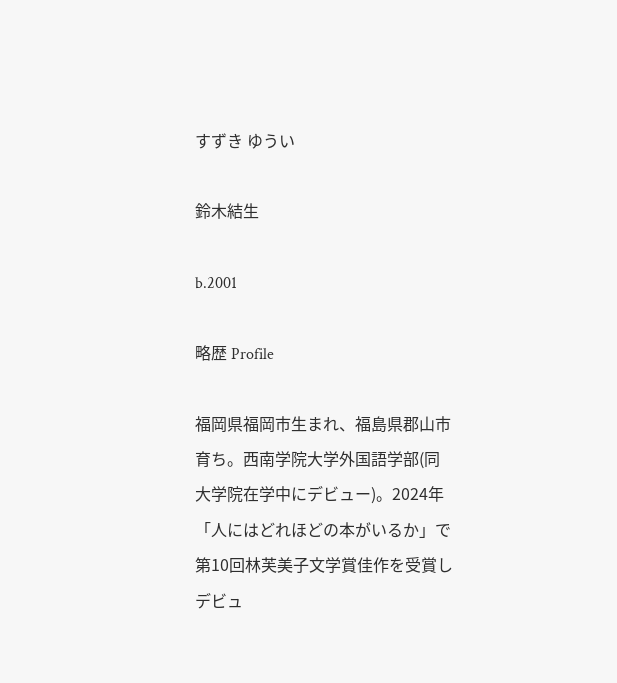すずき ゆうい

鈴木結生

b.2001

略歴 Profile

福岡県福岡市生まれ、福島県郡山市育ち。西南学院大学外国語学部(同大学院在学中にデビュー)。2024年「人にはどれほどの本がいるか」で第10回林芙美子文学賞佳作を受賞しデビュ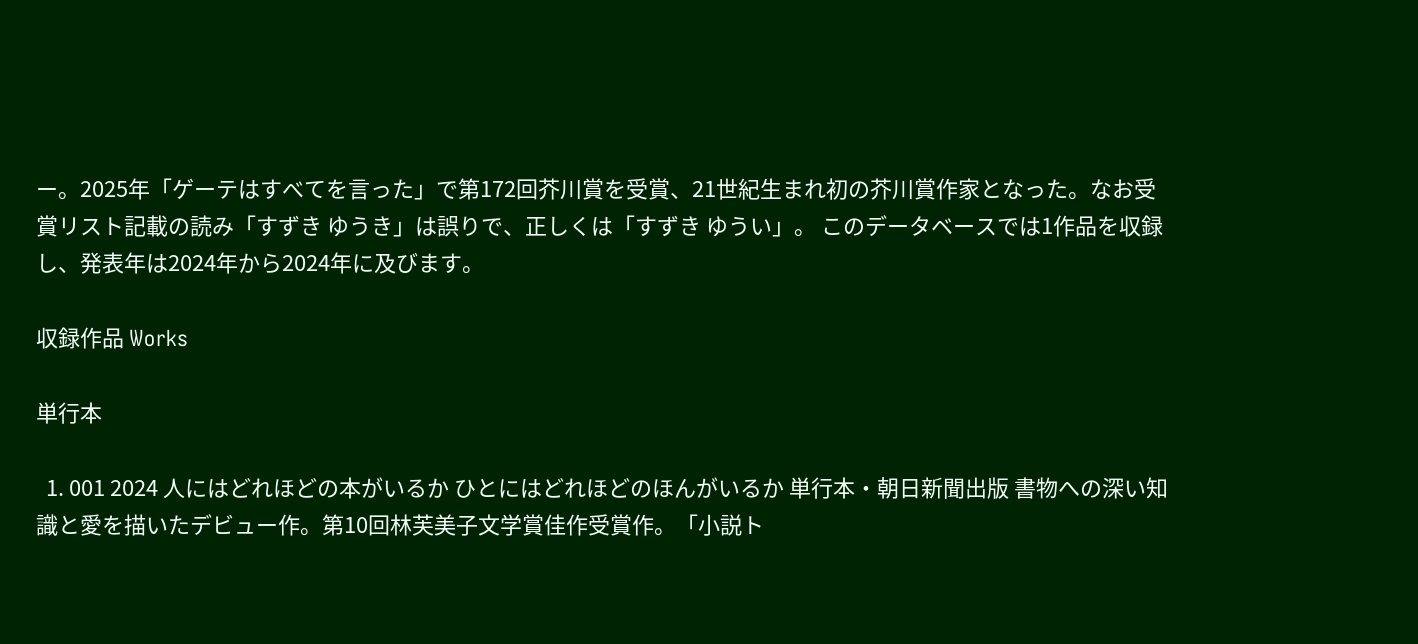ー。2025年「ゲーテはすべてを言った」で第172回芥川賞を受賞、21世紀生まれ初の芥川賞作家となった。なお受賞リスト記載の読み「すずき ゆうき」は誤りで、正しくは「すずき ゆうい」。 このデータベースでは1作品を収録し、発表年は2024年から2024年に及びます。

収録作品 Works

単行本

  1. 001 2024 人にはどれほどの本がいるか ひとにはどれほどのほんがいるか 単行本・朝日新聞出版 書物への深い知識と愛を描いたデビュー作。第10回林芙美子文学賞佳作受賞作。「小説ト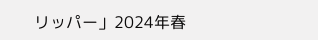リッパー」2024年春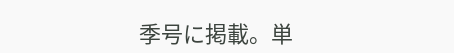季号に掲載。単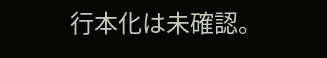行本化は未確認。